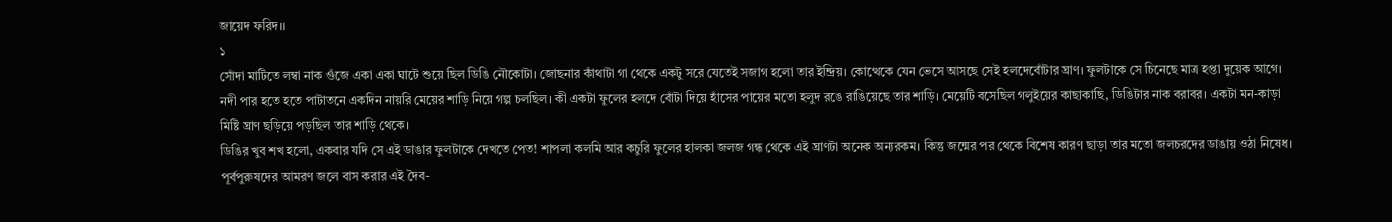জায়েদ ফরিদ।।
১
সোঁদা মাটিতে লম্বা নাক গুঁজে একা একা ঘাটে শুয়ে ছিল ডিঙি নৌকোটা। জোছনার কাঁথাটা গা থেকে একটু সরে যেতেই সজাগ হলো তার ইন্দ্রিয়। কোত্থেকে যেন ভেসে আসছে সেই হলদেবোঁটার ঘ্রাণ। ফুলটাকে সে চিনেছে মাত্র হপ্তা দুয়েক আগে।
নদী পার হতে হতে পাটাতনে একদিন নায়রি মেয়ের শাড়ি নিয়ে গল্প চলছিল। কী একটা ফুলের হলদে বোঁটা দিয়ে হাঁসের পায়ের মতো হলুদ রঙে রাঙিয়েছে তার শাড়ি। মেয়েটি বসেছিল গলুইয়ের কাছাকাছি, ডিঙিটার নাক বরাবর। একটা মন-কাড়া মিষ্টি ঘ্রাণ ছড়িয়ে পড়ছিল তার শাড়ি থেকে।
ডিঙির খুব শখ হলো, একবার যদি সে এই ডাঙার ফুলটাকে দেখতে পেত! শাপলা কলমি আর কচুরি ফুলের হালকা জলজ গন্ধ থেকে এই ঘ্রাণটা অনেক অন্যরকম। কিন্তু জন্মের পর থেকে বিশেষ কারণ ছাড়া তার মতো জলচরদের ডাঙায় ওঠা নিষেধ। পূর্বপুরুষদের আমরণ জলে বাস করার এই দৈব-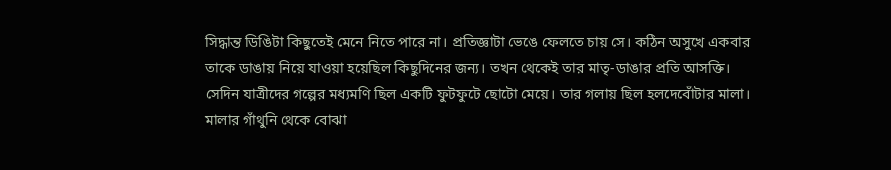সিদ্ধান্ত ডিঙিটা কিছুতেই মেনে নিতে পারে না। প্রতিজ্ঞাটা ভেঙে ফেলতে চায় সে। কঠিন অসুখে একবার তাকে ডাঙায় নিয়ে যাওয়া হয়েছিল কিছুদিনের জন্য। তখন থেকেই তার মাতৃ-ডাঙার প্রতি আসক্তি।
সেদিন যাত্রীদের গল্পের মধ্যমণি ছিল একটি ফুটফুটে ছোটো মেয়ে। তার গলায় ছিল হলদেবোঁটার মালা। মালার গাঁথুনি থেকে বোঝা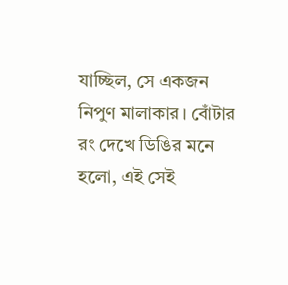যাচ্ছিল, সে একজন নিপুণ মালাকার। বোঁটার রং দেখে ডিঙির মনে হলো, এই সেই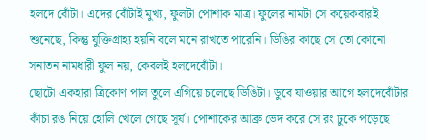হলদে বোঁটা। এদের বোঁটাই মুখ্য, ফুলটা পোশাক মাত্র। ফুলের নামটা সে কয়েকবারই শুনেছে, কিন্তু যুক্তিগ্রাহ্য হয়নি বলে মনে রাখতে পারেনি। ডিঙির কাছে সে তো কোনো সনাতন নামধারী ফুল নয়, কেবলই হলদেবোঁটা।
ছোটো একহারা ত্রিকোণ পাল তুলে এগিয়ে চলেছে ডিঙিটা। ডুবে যাওয়ার আগে হলদেবোঁটার কাঁচা রঙ নিয়ে হোলি খেলে গেছে সূর্য। পোশাকের আব্রু ভেদ করে সে রং ঢুকে পড়েছে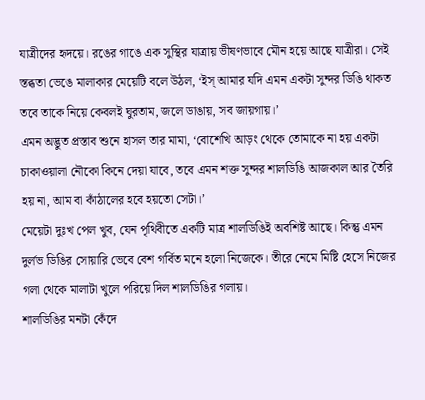যাত্রীদের হৃদয়ে। রঙের গাঙে এক সুস্থির যাত্রায় ভীষণভাবে মৌন হয়ে আছে যাত্রীরা। সেই স্তব্ধতা ভেঙে মালাকার মেয়েটি বলে উঠল, ‘ইস্ আমার যদি এমন একটা সুন্দর ডিঙি থাকত তবে তাকে নিয়ে কেবলই ঘুরতাম, জলে ডাঙায়, সব জায়গায়।’
এমন অদ্ভুত প্রস্তাব শুনে হাসল তার মামা, ‘বোশেখি আড়ং থেকে তোমাকে না হয় একটা চাকাওয়ালা নৌকো কিনে দেয়া যাবে, তবে এমন শক্ত সুন্দর শালডিঙি আজকাল আর তৈরি হয় না, আম বা কাঁঠালের হবে হয়তো সেটা।’
মেয়েটা দুঃখ পেল খুব, যেন পৃথিবীতে একটি মাত্র শালডিঙিই অবশিষ্ট আছে। কিন্তু এমন দুর্লভ ডিঙির সোয়ারি ভেবে বেশ গর্বিত মনে হলো নিজেকে। তীরে নেমে মিষ্টি হেসে নিজের গলা থেকে মালাটা খুলে পরিয়ে দিল শালডিঙির গলায়।
শালডিঙির মনটা কেঁদে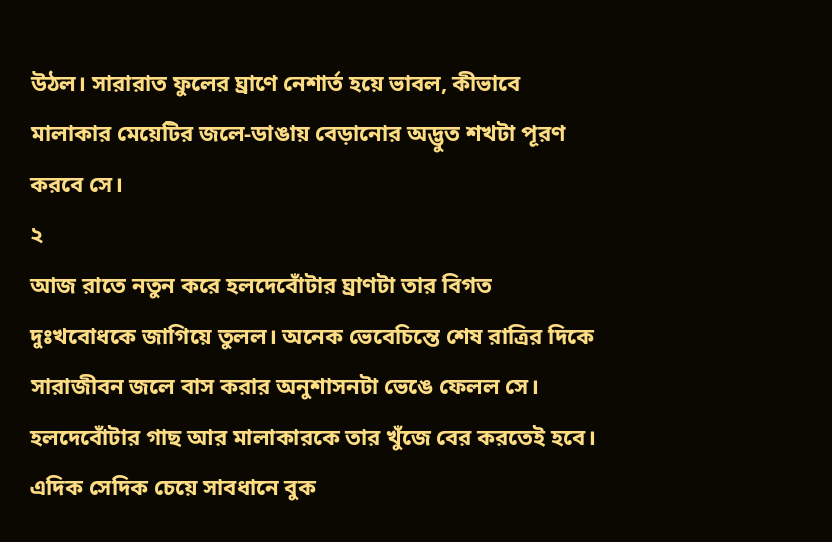উঠল। সারারাত ফুলের ঘ্রাণে নেশার্ত হয়ে ভাবল, কীভাবে মালাকার মেয়েটির জলে-ডাঙায় বেড়ানোর অদ্ভুত শখটা পূরণ করবে সে।
২
আজ রাতে নতুন করে হলদেবোঁটার ঘ্রাণটা তার বিগত দুঃখবোধকে জাগিয়ে তুলল। অনেক ভেবেচিন্তে শেষ রাত্রির দিকে সারাজীবন জলে বাস করার অনুশাসনটা ভেঙে ফেলল সে। হলদেবোঁটার গাছ আর মালাকারকে তার খুঁজে বের করতেই হবে। এদিক সেদিক চেয়ে সাবধানে বুক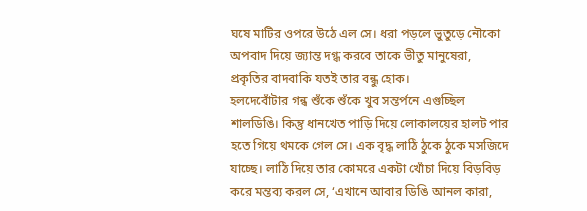ঘষে মাটির ওপরে উঠে এল সে। ধরা পড়লে ভুতুড়ে নৌকো অপবাদ দিয়ে জ্যান্ত দগ্ধ করবে তাকে ভীতু মানুষেরা, প্রকৃতির বাদবাকি যতই তার বন্ধু হোক।
হলদেবোঁটার গন্ধ শুঁকে শুঁকে খুব সন্তর্পনে এগুচ্ছিল শালডিঙি। কিন্তু ধানখেত পাড়ি দিয়ে লোকালয়ের হালট পার হতে গিয়ে থমকে গেল সে। এক বৃদ্ধ লাঠি ঠুকে ঠুকে মসজিদে যাচ্ছে। লাঠি দিয়ে তার কোমরে একটা খোঁচা দিয়ে বিড়বিড় করে মন্তব্য করল সে, ‘এখানে আবার ডিঙি আনল কারা,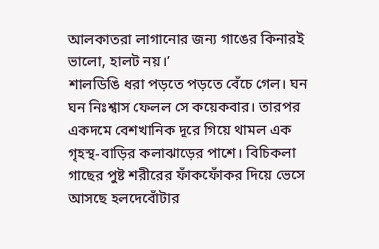আলকাতরা লাগানোর জন্য গাঙের কিনারই ভালো, হালট নয়।’
শালডিঙি ধরা পড়তে পড়তে বেঁচে গেল। ঘন ঘন নিঃশ্বাস ফেলল সে কয়েকবার। তারপর একদমে বেশখানিক দূরে গিয়ে থামল এক গৃহস্থ-বাড়ির কলাঝাড়ের পাশে। বিচিকলা গাছের পুষ্ট শরীরের ফাঁকফোঁকর দিয়ে ভেসে আসছে হলদেবোঁটার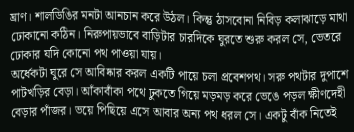ঘ্রাণ। শালডিঙির মনটা আনচান করে উঠল। কিন্তু ঠাসবোনা নিবিড় কলাঝাড়ে মাথা ঢোকানো কঠিন। নিরুপায়ভাবে বাড়িটার চারদিকে ঘুরতে শুরু করল সে, ভেতরে ঢোকার যদি কোনো পথ পাওয়া যায়।
অর্ধেকটা ঘুরে সে আবিষ্কার করল একটি পায়ে চলা প্রবেশপথ। সরু পথটার দুপাশে পাটখড়ির বেড়া। আঁকাবাঁকা পথে ঢুকতে গিয়ে মড়মড় করে ভেঙে পড়ল ক্ষীণদেহী বেড়ার পাঁজর। ভয়ে পিছিয়ে এসে আবার অন্য পথ ধরল সে। একটু বাঁক নিতেই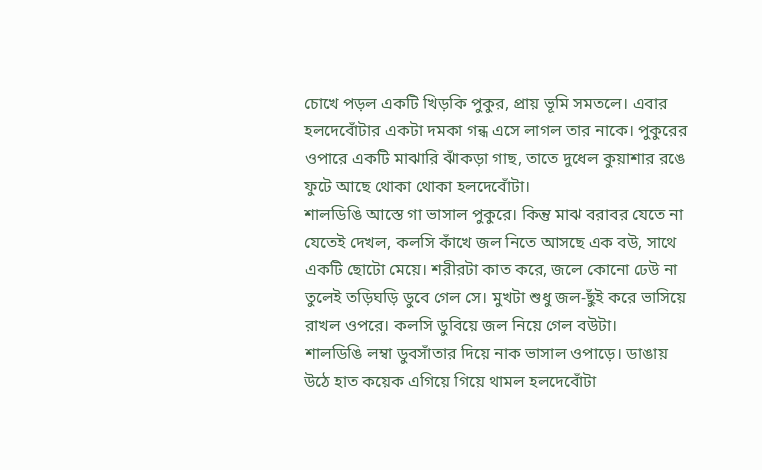চোখে পড়ল একটি খিড়কি পুকুর, প্রায় ভূমি সমতলে। এবার হলদেবোঁটার একটা দমকা গন্ধ এসে লাগল তার নাকে। পুকুরের ওপারে একটি মাঝারি ঝাঁকড়া গাছ, তাতে দুধেল কুয়াশার রঙে ফুটে আছে থোকা থোকা হলদেবোঁটা।
শালডিঙি আস্তে গা ভাসাল পুকুরে। কিন্তু মাঝ বরাবর যেতে না যেতেই দেখল, কলসি কাঁখে জল নিতে আসছে এক বউ, সাথে একটি ছোটো মেয়ে। শরীরটা কাত করে, জলে কোনো ঢেউ না তুলেই তড়িঘড়ি ডুবে গেল সে। মুখটা শুধু জল-ছুঁই করে ভাসিয়ে রাখল ওপরে। কলসি ডুবিয়ে জল নিয়ে গেল বউটা।
শালডিঙি লম্বা ডুবসাঁতার দিয়ে নাক ভাসাল ওপাড়ে। ডাঙায় উঠে হাত কয়েক এগিয়ে গিয়ে থামল হলদেবোঁটা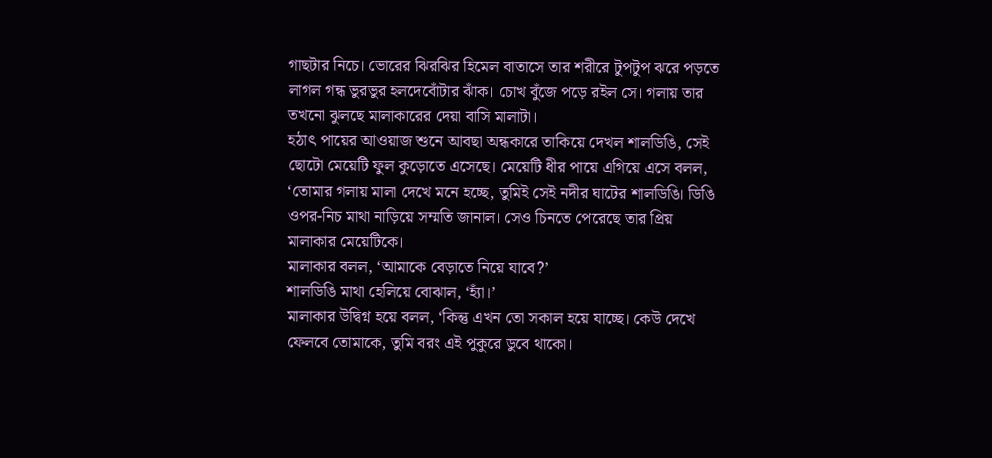গাছটার নিচে। ভোরের ঝিরঝির হিমেল বাতাসে তার শরীরে টুপটুপ ঝরে পড়তে লাগল গন্ধ ভুরভুর হলদেবোঁটার ঝাঁক। চোখ বুঁজে পড়ে রইল সে। গলায় তার তখনো ঝুলছে মালাকারের দেয়া বাসি মালাটা।
হঠাৎ পায়ের আওয়াজ শুনে আবছা অন্ধকারে তাকিয়ে দেখল শালডিঙি, সেই ছোটো মেয়েটি ফুল কুড়োতে এসেছে। মেয়েটি ধীর পায়ে এগিয়ে এসে বলল, ‘তোমার গলায় মালা দেখে মনে হচ্ছে, তুমিই সেই নদীর ঘাটের শালডিঙি। ডিঙি ওপর-নিচ মাথা নাড়িয়ে সম্মতি জানাল। সেও চিনতে পেরেছে তার প্রিয় মালাকার মেয়েটিকে।
মালাকার বলল, ‘আমাকে বেড়াতে নিয়ে যাবে?’
শালডিঙি মাথা হেলিয়ে বোঝাল, ‘হ্যাঁ।’
মালাকার উদ্বিগ্ন হয়ে বলল, ‘কিন্তু এখন তো সকাল হয়ে যাচ্ছে। কেউ দেখে ফেলবে তোমাকে, তুমি বরং এই পুকুরে ডুবে থাকো।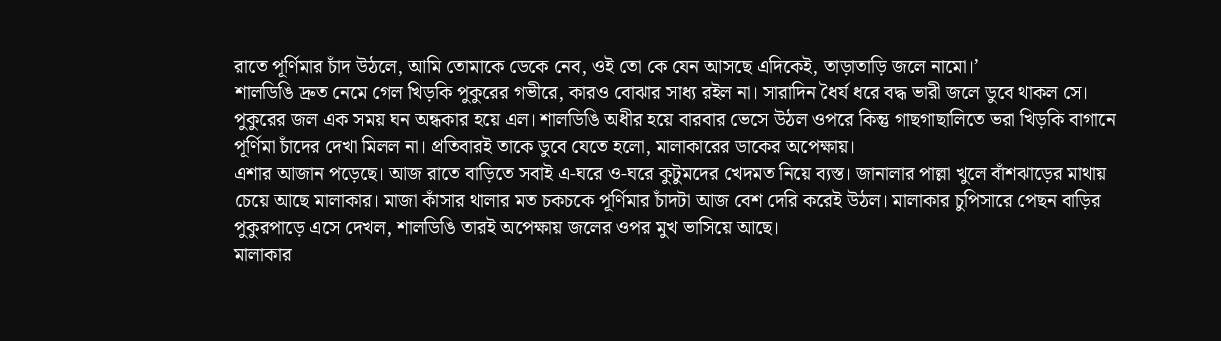রাতে পূর্ণিমার চাঁদ উঠলে, আমি তোমাকে ডেকে নেব, ওই তো কে যেন আসছে এদিকেই, তাড়াতাড়ি জলে নামো।’
শালডিঙি দ্রুত নেমে গেল খিড়কি পুকুরের গভীরে, কারও বোঝার সাধ্য রইল না। সারাদিন ধৈর্য ধরে বদ্ধ ভারী জলে ডুবে থাকল সে।
পুকুরের জল এক সময় ঘন অন্ধকার হয়ে এল। শালডিঙি অধীর হয়ে বারবার ভেসে উঠল ওপরে কিন্তু গাছগাছালিতে ভরা খিড়কি বাগানে পূর্ণিমা চাঁদের দেখা মিলল না। প্রতিবারই তাকে ডুবে যেতে হলো, মালাকারের ডাকের অপেক্ষায়।
এশার আজান পড়েছে। আজ রাতে বাড়িতে সবাই এ-ঘরে ও-ঘরে কুটুমদের খেদমত নিয়ে ব্যস্ত। জানালার পাল্লা খুলে বাঁশঝাড়ের মাথায় চেয়ে আছে মালাকার। মাজা কাঁসার থালার মত চকচকে পূর্ণিমার চাঁদটা আজ বেশ দেরি করেই উঠল। মালাকার চুপিসারে পেছন বাড়ির পুকুরপাড়ে এসে দেখল, শালডিঙি তারই অপেক্ষায় জলের ওপর মুখ ভাসিয়ে আছে।
মালাকার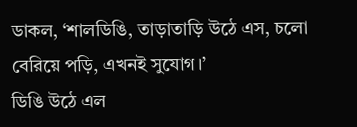ডাকল, ‘শালডিঙি, তাড়াতাড়ি উঠে এস, চলো বেরিয়ে পড়ি, এখনই সুযোগ।’
ডিঙি উঠে এল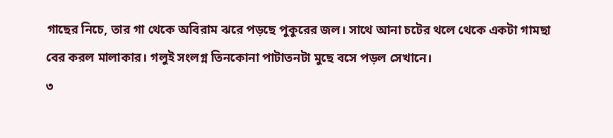গাছের নিচে, তার গা থেকে অবিরাম ঝরে পড়ছে পুকুরের জল। সাথে আনা চটের থলে থেকে একটা গামছা বের করল মালাকার। গলুই সংলগ্ন তিনকোনা পাটাতনটা মুছে বসে পড়ল সেখানে।
৩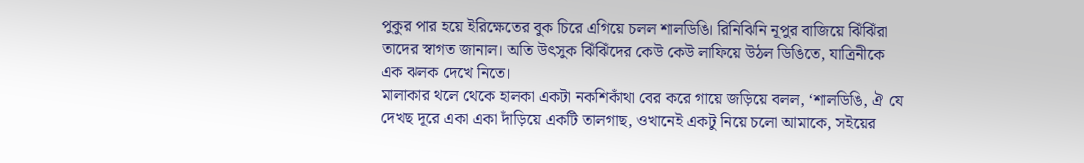পুকুর পার হয়ে ইরিক্ষেতের বুক চিরে এগিয়ে চলল শালডিঙি। রিনিঝিনি নূপুর বাজিয়ে ঝিঁঝিঁরা তাদের স্বাগত জানাল। অতি উৎসুক ঝিঁঝিঁদের কেউ কেউ লাফিয়ে উঠল ডিঙিতে, যাত্রিনীকে এক ঝলক দেখে নিতে।
মালাকার থলে থেকে হালকা একটা নকশিকাঁথা বের করে গায়ে জড়িয়ে বলল, ‘শালডিঙি, ঐ যে দেখছ দূরে একা একা দাঁড়িয়ে একটি তালগাছ, ওখানেই একটু নিয়ে চলো আমাকে, সইয়ের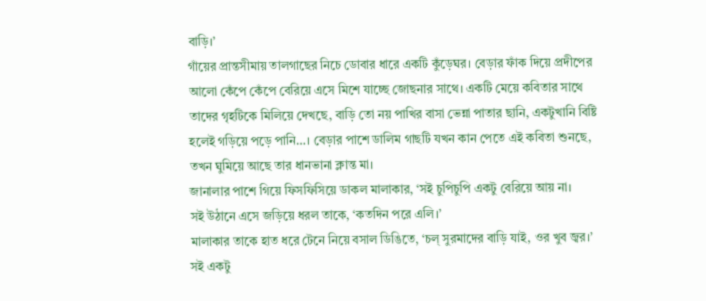বাড়ি।’
গাঁয়ের প্রান্তসীমায় তালগাছের নিচে ডোবার ধারে একটি কুঁড়েঘর। বেড়ার ফাঁক দিয়ে প্রদীপের আলো কেঁপে কেঁপে বেরিয়ে এসে মিশে যাচ্ছে জোছনার সাথে। একটি মেয়ে কবিতার সাথে তাদের গৃহটিকে মিলিয়ে দেখছে, বাড়ি তো নয় পাখির বাসা ভেন্না পাতার ছানি, একটুখানি বিষ্টি হলেই গড়িয়ে পড়ে পানি…। বেড়ার পাশে ডালিম গাছটি যখন কান পেতে এই কবিতা শুনছে, তখন ঘুমিয়ে আছে তার ধানভানা ক্লান্ত মা।
জানালার পাশে গিয়ে ফিসফিসিয়ে ডাকল মালাকার, ‘সই চুপিচুপি একটু বেরিয়ে আয় না।
সই উঠানে এসে জড়িয়ে ধরল তাকে, ‘কতদিন পরে এলি।’
মালাকার তাকে হাত ধরে টেনে নিয়ে বসাল ডিঙিতে, ‘চল্ সুরমাদের বাড়ি যাই, ওর খুব জ্বর।’
সই একটু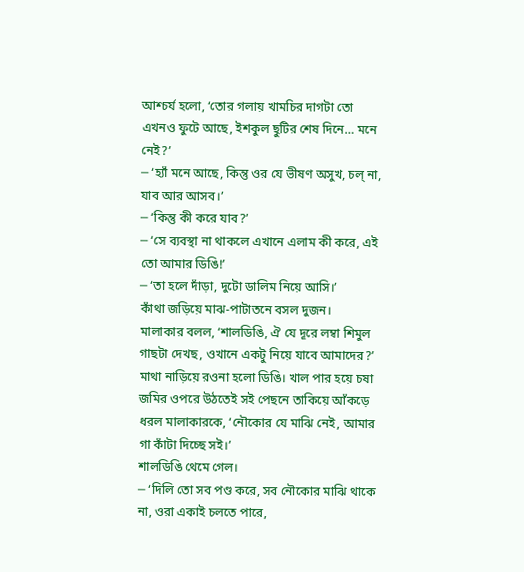আশ্চর্য হলো, ‘তোর গলায় খামচির দাগটা তো এখনও ফুটে আছে, ইশকুল ছুটির শেষ দিনে… মনে নেই?’
─ ‘হ্যাঁ মনে আছে, কিন্তু ওর যে ভীষণ অসুখ, চল্ না, যাব আর আসব।’
─ ‘কিন্তু কী করে যাব?’
─ ‘সে ব্যবস্থা না থাকলে এখানে এলাম কী করে, এই তো আমার ডিঙি!’
─ ‘তা হলে দাঁড়া, দুটো ডালিম নিয়ে আসি।’
কাঁথা জড়িয়ে মাঝ-পাটাতনে বসল দুজন।
মালাকার বলল, ‘শালডিঙি, ঐ যে দূরে লম্বা শিমুল গাছটা দেখছ, ওখানে একটু নিয়ে যাবে আমাদের?’
মাথা নাড়িয়ে রওনা হলো ডিঙি। খাল পার হয়ে চষা জমির ওপরে উঠতেই সই পেছনে তাকিয়ে আঁকড়ে ধরল মালাকারকে, ‘নৌকোর যে মাঝি নেই, আমার গা কাঁটা দিচ্ছে সই।’
শালডিঙি থেমে গেল।
─ ‘দিলি তো সব পণ্ড করে, সব নৌকোর মাঝি থাকে না, ওরা একাই চলতে পারে,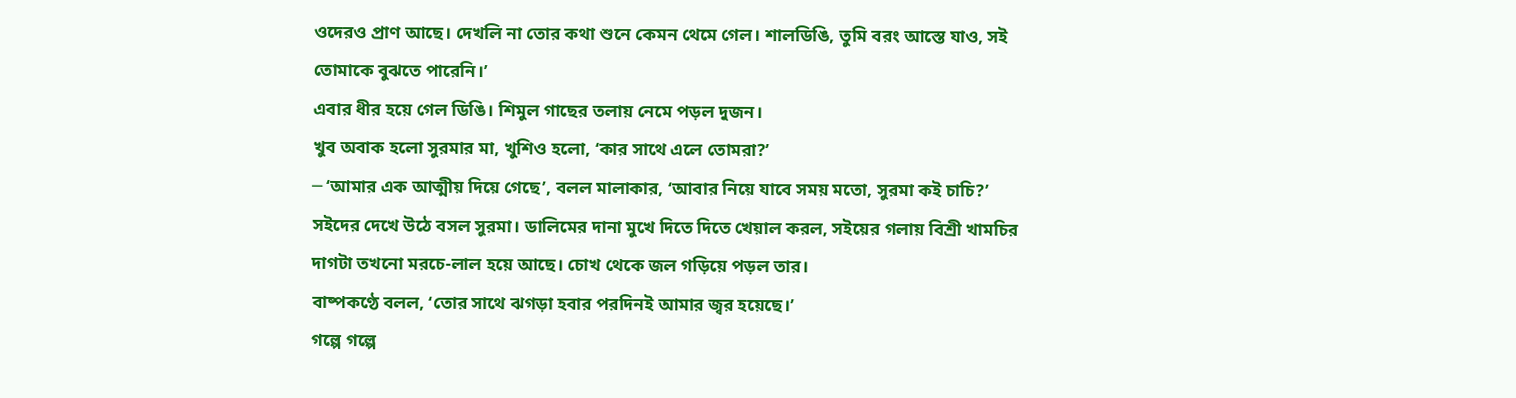ওদেরও প্রাণ আছে। দেখলি না তোর কথা শুনে কেমন থেমে গেল। শালডিঙি, তুমি বরং আস্তে যাও, সই তোমাকে বুঝতে পারেনি।’
এবার ধীর হয়ে গেল ডিঙি। শিমুল গাছের তলায় নেমে পড়ল দুজন।
খুব অবাক হলো সুরমার মা, খুশিও হলো, ‘কার সাথে এলে তোমরা?’
─ ‘আমার এক আত্মীয় দিয়ে গেছে’, বলল মালাকার, ‘আবার নিয়ে যাবে সময় মতো, সুরমা কই চাচি?’
সইদের দেখে উঠে বসল সুরমা। ডালিমের দানা মুখে দিতে দিতে খেয়াল করল, সইয়ের গলায় বিশ্রী খামচির দাগটা তখনো মরচে-লাল হয়ে আছে। চোখ থেকে জল গড়িয়ে পড়ল তার।
বাষ্পকণ্ঠে বলল, ‘তোর সাথে ঝগড়া হবার পরদিনই আমার জ্বর হয়েছে।’
গল্পে গল্পে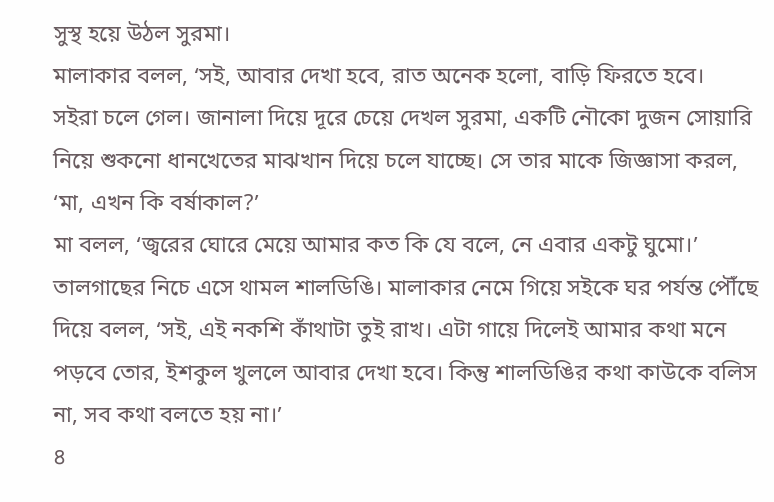সুস্থ হয়ে উঠল সুরমা।
মালাকার বলল, ‘সই, আবার দেখা হবে, রাত অনেক হলো, বাড়ি ফিরতে হবে।
সইরা চলে গেল। জানালা দিয়ে দূরে চেয়ে দেখল সুরমা, একটি নৌকো দুজন সোয়ারি নিয়ে শুকনো ধানখেতের মাঝখান দিয়ে চলে যাচ্ছে। সে তার মাকে জিজ্ঞাসা করল, ‘মা, এখন কি বর্ষাকাল?’
মা বলল, ‘জ্বরের ঘোরে মেয়ে আমার কত কি যে বলে, নে এবার একটু ঘুমো।’
তালগাছের নিচে এসে থামল শালডিঙি। মালাকার নেমে গিয়ে সইকে ঘর পর্যন্ত পৌঁছে দিয়ে বলল, ‘সই, এই নকশি কাঁথাটা তুই রাখ। এটা গায়ে দিলেই আমার কথা মনে পড়বে তোর, ইশকুল খুললে আবার দেখা হবে। কিন্তু শালডিঙির কথা কাউকে বলিস না, সব কথা বলতে হয় না।’
৪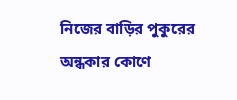নিজের বাড়ির পুকুরের অন্ধকার কোণে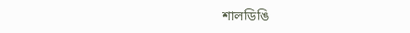শালডিঙি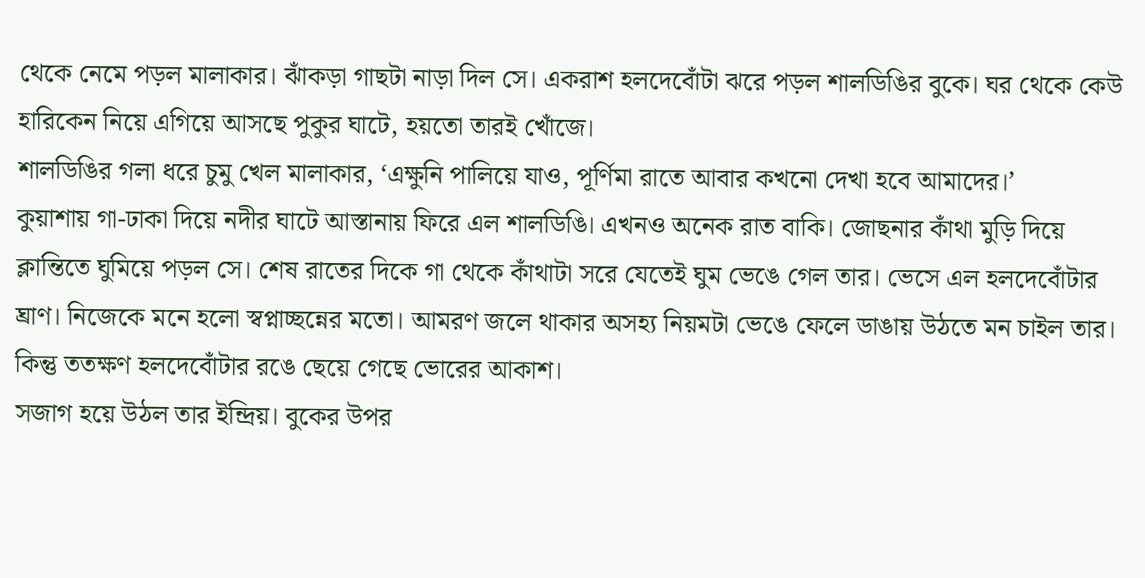থেকে নেমে পড়ল মালাকার। ঝাঁকড়া গাছটা নাড়া দিল সে। একরাশ হলদেবোঁটা ঝরে পড়ল শালডিঙির বুকে। ঘর থেকে কেউ হারিকেন নিয়ে এগিয়ে আসছে পুকুর ঘাটে, হয়তো তারই খোঁজে।
শালডিঙির গলা ধরে চুমু খেল মালাকার, ‘এক্ষুনি পালিয়ে যাও, পূর্ণিমা রাতে আবার কখনো দেখা হবে আমাদের।’
কুয়াশায় গা-ঢাকা দিয়ে নদীর ঘাটে আস্তানায় ফিরে এল শালডিঙি। এখনও অনেক রাত বাকি। জোছনার কাঁথা মুড়ি দিয়ে ক্লান্তিতে ঘুমিয়ে পড়ল সে। শেষ রাতের দিকে গা থেকে কাঁথাটা সরে যেতেই ঘুম ভেঙে গেল তার। ভেসে এল হলদেবোঁটার ঘ্রাণ। নিজেকে মনে হলো স্বপ্নাচ্ছন্নের মতো। আমরণ জলে থাকার অসহ্য নিয়মটা ভেঙে ফেলে ডাঙায় উঠতে মন চাইল তার। কিন্তু ততক্ষণ হলদেবোঁটার রঙে ছেয়ে গেছে ভোরের আকাশ।
সজাগ হয়ে উঠল তার ইন্দ্রিয়। বুকের উপর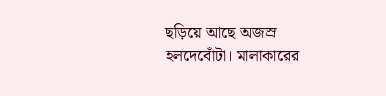ছড়িয়ে আছে অজস্র হলদেবোঁটা। মালাকারের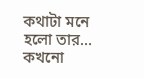কথাটা মনে হলো তার… কখনো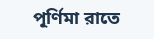পূর্ণিমা রাতে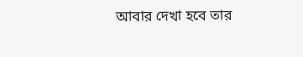আবার দেখা হবে তার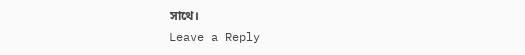সাথে।
Leave a Reply